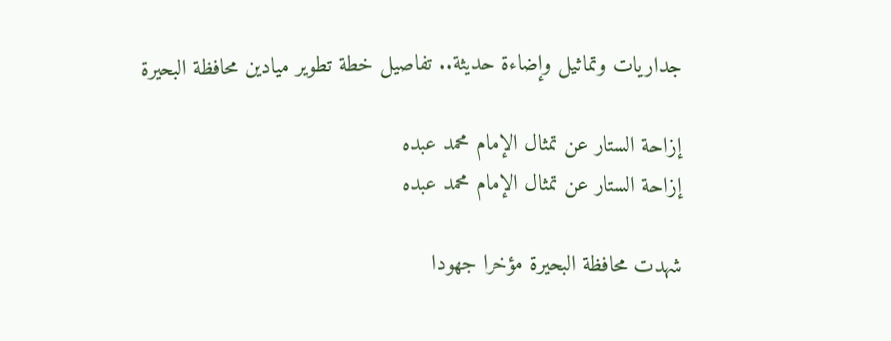جداريات وتماثيل وإضاءة حديثة.. تفاصيل خطة تطوير ميادين محافظة البحيرة

إزاحة الستار عن تمثال الإمام محمد عبده
إزاحة الستار عن تمثال الإمام محمد عبده

شهدت محافظة البحيرة مؤخرا جهودا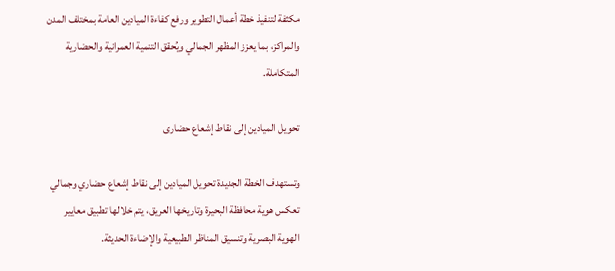مكثفة لتنفيذ خطة أعمال التطوير ورفع كفاءة الميادين العامة بمختلف المدن والمراكز، بما يعزز المظهر الجمالي ويُحقق التنمية العمرانية والحضارية المتكاملة.

تحويل الميادين إلى نقاط إشعاع حضارى

وتستهدف الخطة الجديدة تحويل الميادين إلى نقاط إشعاع حضاري وجمالي تعكس هوية محافظة البحيرة وتاريخها العريق، يتم خلالها تطبيق معايير الهوية البصرية وتنسيق المناظر الطبيعية والإضاءة الحديثة.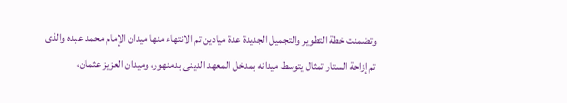وتضمنت خطة التطوير والتجميل الجديدة عدة ميادين تم الانتهاء منها ميدان الإمام محمد عبده والذى تم إزاحة الستار تمثال يتوسط ميدانه بمدخل المعهد الدينى بدمنهور، وميدان العزيز عثمان،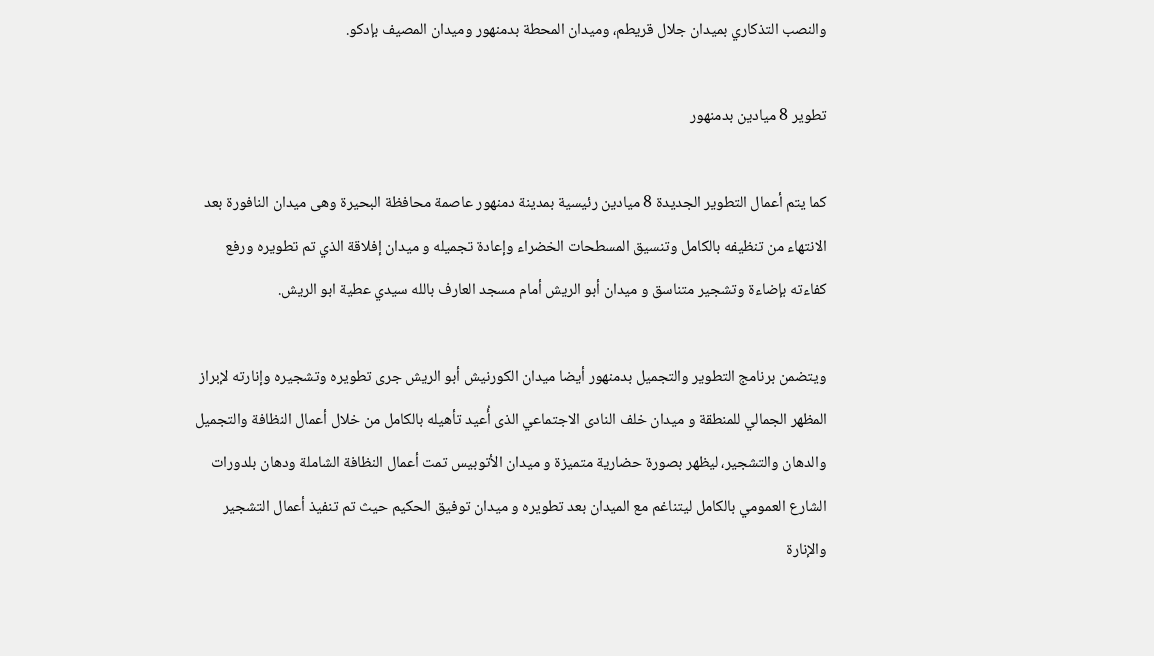والنصب التذكاري بميدان جلال قريطم، وميدان المحطة بدمنهور وميدان المصيف بإدكو.

تطوير 8 ميادين بدمنهور

كما يتم أعمال التطوير الجديدة 8 ميادين رئيسية بمدينة دمنهور عاصمة محافظة البحيرة وهى ميدان النافورة بعد الانتهاء من تنظيفه بالكامل وتنسيق المسطحات الخضراء وإعادة تجميله و ميدان إفلاقة الذي تم تطويره ورفع كفاءته بإضاءة وتشجير متناسق و ميدان أبو الريش أمام مسجد العارف بالله سيدي عطية ابو الريش.

ويتضمن برنامج التطوير والتجميل بدمنهور أيضا ميدان الكورنيش أبو الريش جرى تطويره وتشجيره وإنارته لإبراز المظهر الجمالي للمنطقة و ميدان خلف النادى الاجتماعي الذى أُعيد تأهيله بالكامل من خلال أعمال النظافة والتجميل والدهان والتشجير، ليظهر بصورة حضارية متميزة و ميدان الأتوبيس تمت أعمال النظافة الشاملة ودهان بلدورات الشارع العمومي بالكامل ليتناغم مع الميدان بعد تطويره و ميدان توفيق الحكيم حيث تم تنفيذ أعمال التشجير والإنارة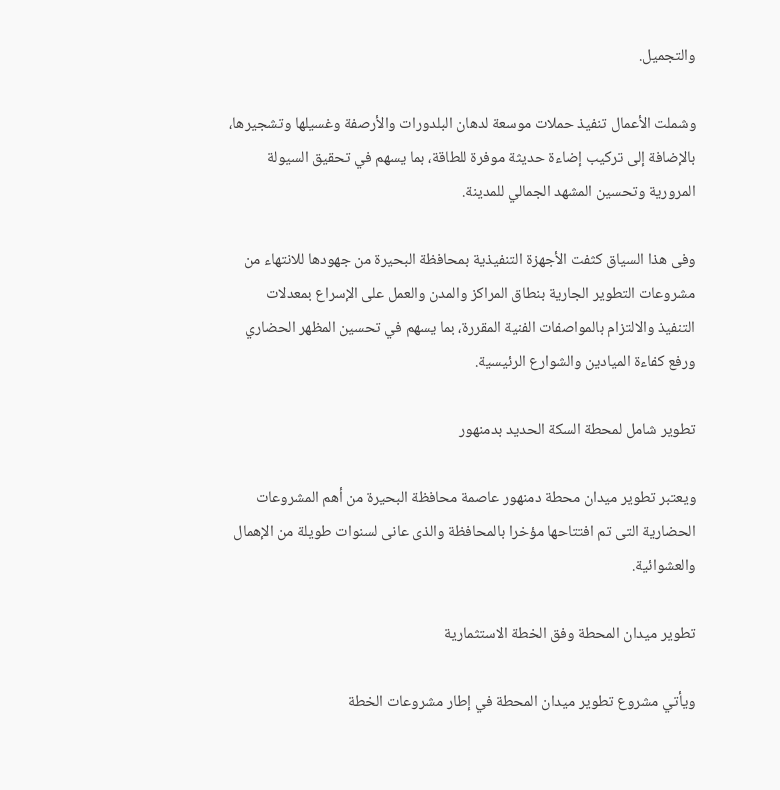والتجميل.

وشملت الأعمال تنفيذ حملات موسعة لدهان البلدورات والأرصفة وغسيلها وتشجيرها، بالإضافة إلى تركيب إضاءة حديثة موفرة للطاقة، بما يسهم في تحقيق السيولة المرورية وتحسين المشهد الجمالي للمدينة.

وفى هذا السياق كثفت الأجهزة التنفيذية بمحافظة البحيرة من جهودها للانتهاء من مشروعات التطوير الجارية بنطاق المراكز والمدن والعمل على الإسراع بمعدلات التنفيذ والالتزام بالمواصفات الفنية المقررة، بما يسهم في تحسين المظهر الحضاري ورفع كفاءة الميادين والشوارع الرئيسية.

تطوير شامل لمحطة السكة الحديد بدمنهور

ويعتبر تطوير ميدان محطة دمنهور عاصمة محافظة البحيرة من أهم المشروعات الحضارية التى تم افتتاحها مؤخرا بالمحافظة والذى عانى لسنوات طويلة من الإهمال والعشوائية.

تطوير ميدان المحطة وفق الخطة الاستثمارية

ويأتي مشروع تطوير ميدان المحطة في إطار مشروعات الخطة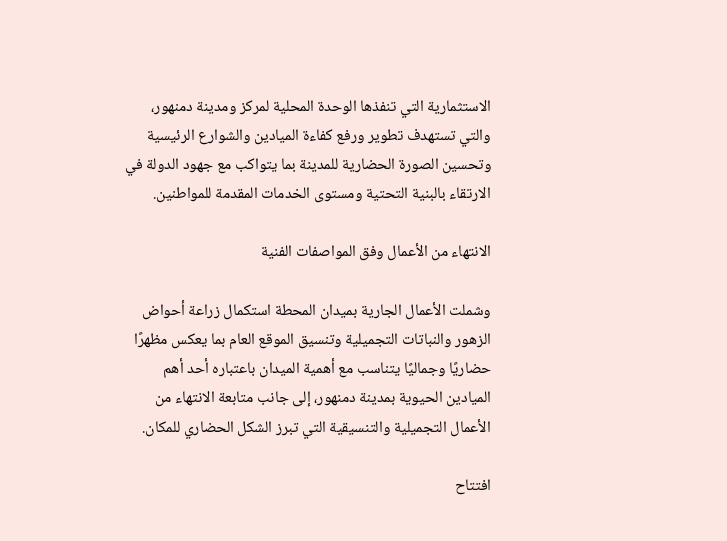الاستثمارية التي تنفذها الوحدة المحلية لمركز ومدينة دمنهور، والتي تستهدف تطوير ورفع كفاءة الميادين والشوارع الرئيسية وتحسين الصورة الحضارية للمدينة بما يتواكب مع جهود الدولة في الارتقاء بالبنية التحتية ومستوى الخدمات المقدمة للمواطنين.

الانتهاء من الأعمال وفق المواصفات الفنية

وشملت الأعمال الجارية بميدان المحطة استكمال زراعة أحواض الزهور والنباتات التجميلية وتنسيق الموقع العام بما يعكس مظهرًا حضاريًا وجماليًا يتناسب مع أهمية الميدان باعتباره أحد أهم الميادين الحيوية بمدينة دمنهور، إلى جانب متابعة الانتهاء من الأعمال التجميلية والتنسيقية التي تبرز الشكل الحضاري للمكان.

افتتاح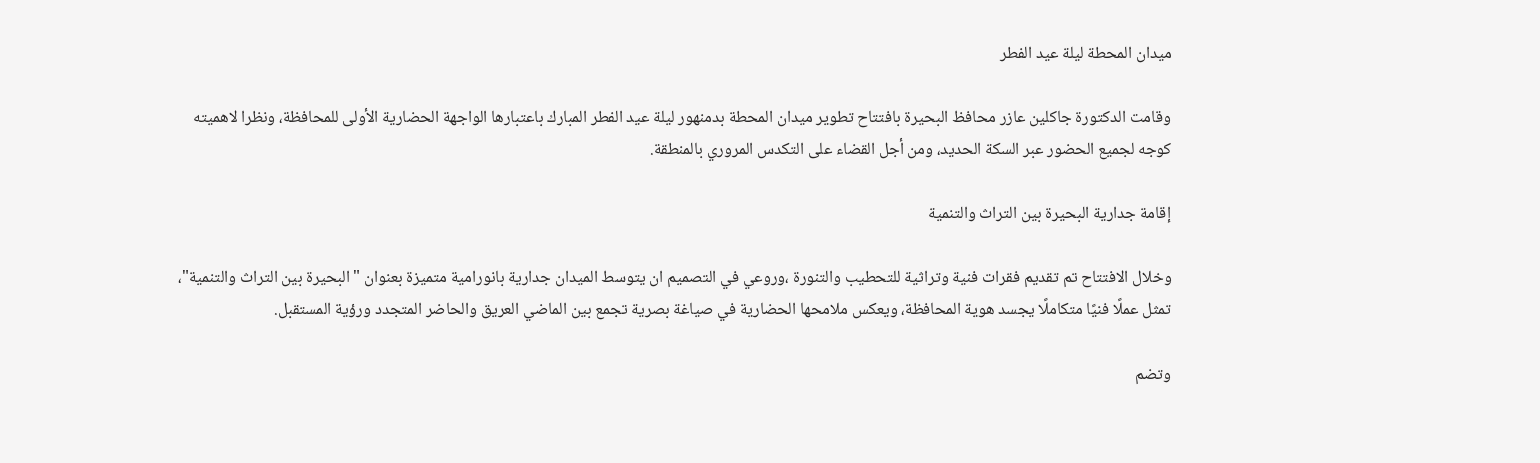ميدان المحطة ليلة عيد الفطر

وقامت الدكتورة جاكلين عازر محافظ البحيرة بافتتاح تطوير ميدان المحطة بدمنهور ليلة عيد الفطر المبارك باعتبارها الواجهة الحضارية الأولى للمحافظة، ونظرا لاهميته كوجه لجميع الحضور عبر السكة الحديد، ومن أجل القضاء على التكدس المروري بالمنطقة.

إقامة جدارية البحيرة بين التراث والتنمية

وخلال الافتتاح تم تقديم فقرات فنية وتراثية للتحطيب والتنورة ،وروعي في التصميم ان يتوسط الميدان جدارية بانورامية متميزة بعنوان "البحيرة بين التراث والتنمية"، تمثل عملًا فنيًا متكاملًا يجسد هوية المحافظة، ويعكس ملامحها الحضارية في صياغة بصرية تجمع بين الماضي العريق والحاضر المتجدد ورؤية المستقبل.

وتضم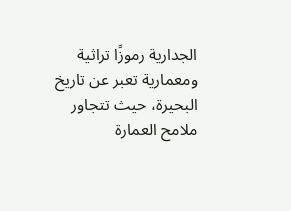الجدارية رموزًا تراثية ومعمارية تعبر عن تاريخ البحيرة، حيث تتجاور ملامح العمارة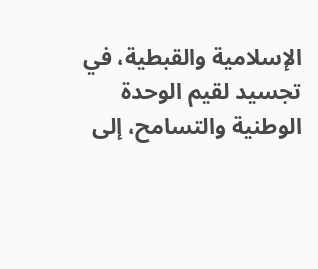الإسلامية والقبطية، في تجسيد لقيم الوحدة الوطنية والتسامح، إلى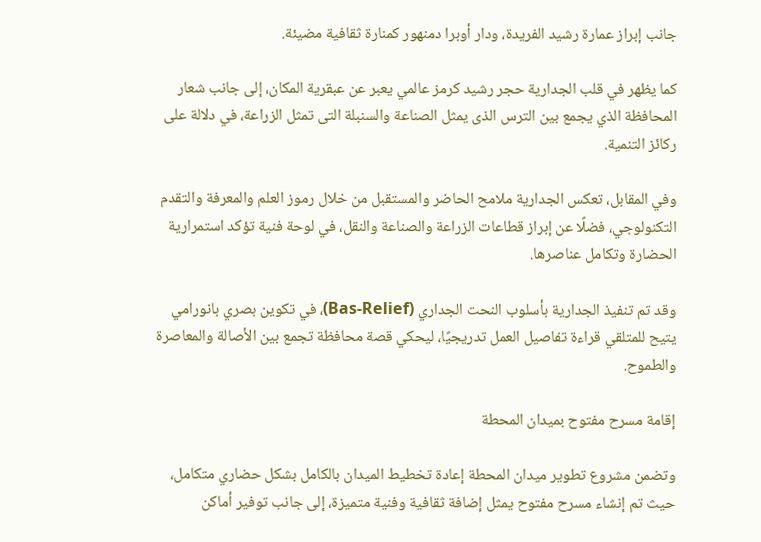جانب إبراز عمارة رشيد الفريدة، ودار أوبرا دمنهور كمنارة ثقافية مضيئة.

كما يظهر في قلب الجدارية حجر رشيد كرمز عالمي يعبر عن عبقرية المكان، إلى جانب شعار المحافظة الذي يجمع بين الترس الذى يمثل الصناعة والسنبلة التى تمثل الزراعة، في دلالة على ركائز التنمية.

وفي المقابل، تعكس الجدارية ملامح الحاضر والمستقبل من خلال رموز العلم والمعرفة والتقدم التكنولوجي، فضلًا عن إبراز قطاعات الزراعة والصناعة والنقل، في لوحة فنية تؤكد استمرارية الحضارة وتكامل عناصرها.

وقد تم تنفيذ الجدارية بأسلوب النحت الجداري (Bas-Relief)، في تكوين بصري بانورامي يتيح للمتلقي قراءة تفاصيل العمل تدريجيًا، ليحكي قصة محافظة تجمع بين الأصالة والمعاصرة والطموح.

إقامة مسرح مفتوح بميدان المحطة

وتضمن مشروع تطوير ميدان المحطة إعادة تخطيط الميدان بالكامل بشكل حضاري متكامل، حيث تم إنشاء مسرح مفتوح يمثل إضافة ثقافية وفنية متميزة، إلى جانب توفير أماكن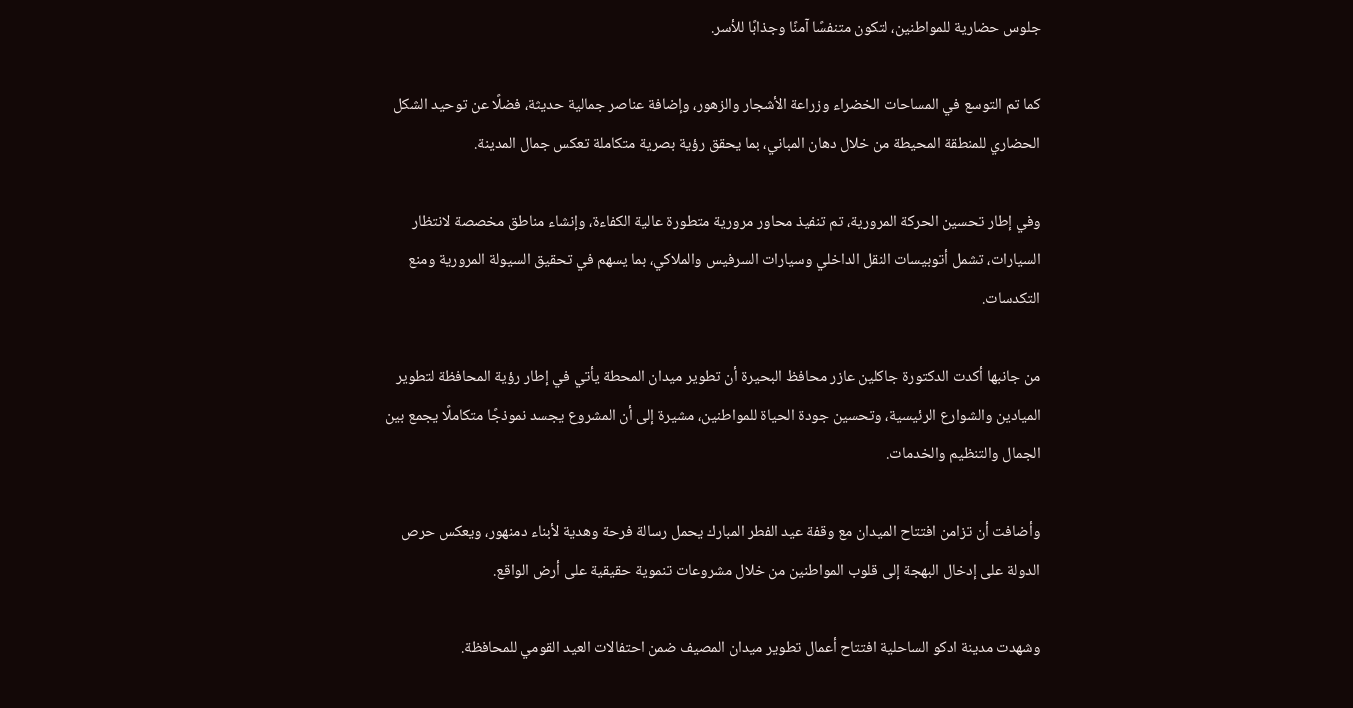جلوس حضارية للمواطنين، لتكون متنفسًا آمنًا وجذابًا للأسر.

كما تم التوسع في المساحات الخضراء وزراعة الأشجار والزهور، وإضافة عناصر جمالية حديثة، فضلًا عن توحيد الشكل الحضاري للمنطقة المحيطة من خلال دهان المباني، بما يحقق رؤية بصرية متكاملة تعكس جمال المدينة.

وفي إطار تحسين الحركة المرورية، تم تنفيذ محاور مرورية متطورة عالية الكفاءة، وإنشاء مناطق مخصصة لانتظار السيارات، تشمل أتوبيسات النقل الداخلي وسيارات السرفيس والملاكي، بما يسهم في تحقيق السيولة المرورية ومنع التكدسات.

من جانبها أكدت الدكتورة جاكلين عازر محافظ البحيرة أن تطوير ميدان المحطة يأتي في إطار رؤية المحافظة لتطوير الميادين والشوارع الرئيسية، وتحسين جودة الحياة للمواطنين، مشيرة إلى أن المشروع يجسد نموذجًا متكاملًا يجمع بين الجمال والتنظيم والخدمات.

وأضافت أن تزامن افتتاح الميدان مع وقفة عيد الفطر المبارك يحمل رسالة فرحة وهدية لأبناء دمنهور، ويعكس حرص الدولة على إدخال البهجة إلى قلوب المواطنين من خلال مشروعات تنموية حقيقية على أرض الواقع.

وشهدت مدينة ادكو الساحلية افتتاح أعمال تطوير ميدان المصيف ضمن احتفالات العيد القومي للمحافظة.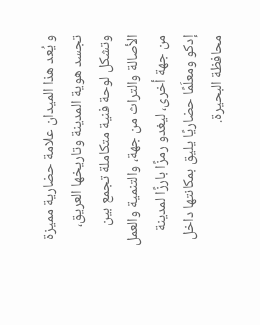و يُعد هذا الميدان علامة حضارية مميزة تجسد هوية المدينة وتاريخها العريق، وتشكل لوحة فنية متكاملة تجمع بين الأصالة والتراث من جهة، والتنمية والعمل من جهة أخرى، ليغدو رمزًا بارزًا لمدينة إدكو ومعلَمًا حضاريًا يليق بمكانتها داخل محافظة البحيرة.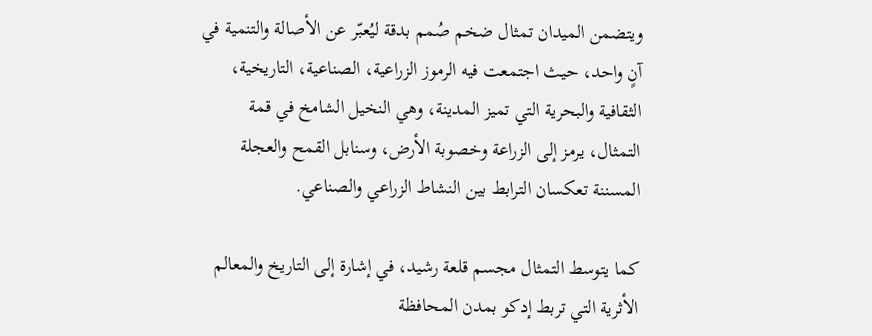ويتضمن الميدان تمثال ضخم صُمم بدقة ليُعبّر عن الأصالة والتنمية في آنٍ واحد، حيث اجتمعت فيه الرموز الزراعية، الصناعية، التاريخية، الثقافية والبحرية التي تميز المدينة، وهي النخيل الشامخ في قمة التمثال، يرمز إلى الزراعة وخصوبة الأرض، وسنابل القمح والعجلة المسننة تعكسان الترابط بين النشاط الزراعي والصناعي.

كما يتوسط التمثال مجسم قلعة رشيد، في إشارة إلى التاريخ والمعالم الأثرية التي تربط إدكو بمدن المحافظة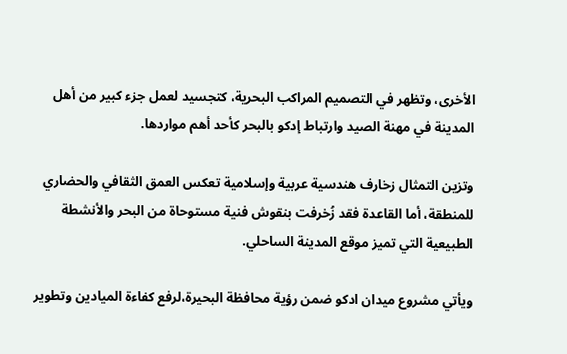الأخرى، وتظهر في التصميم المراكب البحرية، كتجسيد لعمل جزء كبير من أهل المدينة في مهنة الصيد وارتباط إدكو بالبحر كأحد أهم مواردها.

وتزين التمثال زخارف هندسية عربية وإسلامية تعكس العمق الثقافي والحضاري للمنطقة، أما القاعدة فقد زُخرفت بنقوش فنية مستوحاة من البحر والأنشطة الطبيعية التي تميز موقع المدينة الساحلي.

ويأتي مشروع ميدان ادكو ضمن رؤية محافظة البحيرة،لرفع كفاءة الميادين وتطوير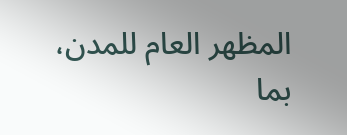المظهر العام للمدن، بما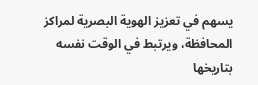يسهم في تعزيز الهوية البصرية لمراكز المحافظة، ويرتبط في الوقت نفسه بتاريخها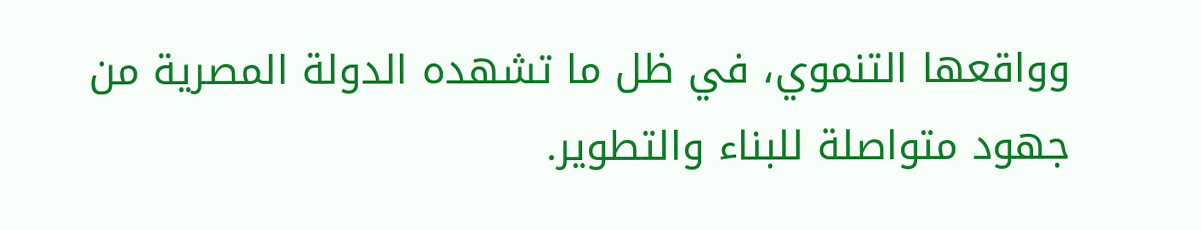وواقعها التنموي، في ظل ما تشهده الدولة المصرية من جهود متواصلة للبناء والتطوير.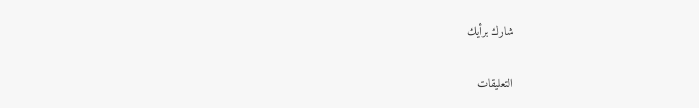شارك برأيك

التعليقات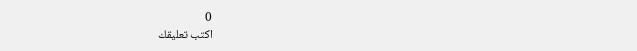0
اكتب تعليقك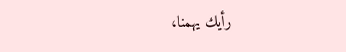رأيك يهمنا،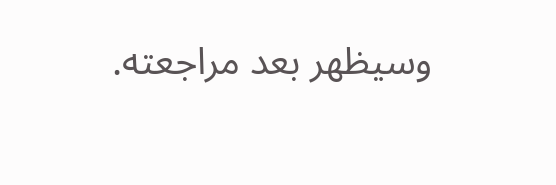وسيظهر بعد مراجعته.